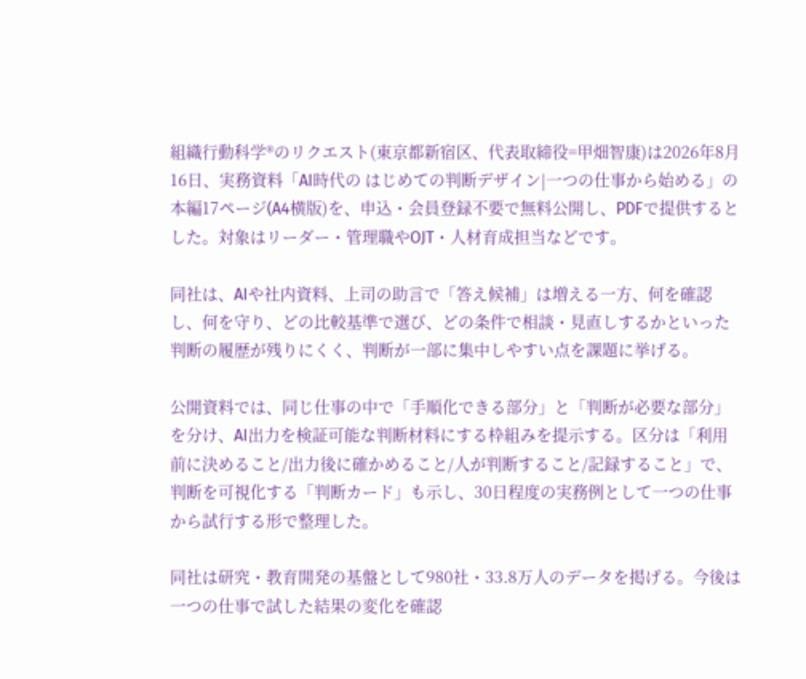組織行動科学®のリクエスト(東京都新宿区、代表取締役=甲畑智康)は2026年8月16日、実務資料「AI時代の はじめての判断デザイン|一つの仕事から始める」の本編17ページ(A4横版)を、申込・会員登録不要で無料公開し、PDFで提供するとした。対象はリーダー・管理職やOJT・人材育成担当などです。

同社は、AIや社内資料、上司の助言で「答え候補」は増える一方、何を確認し、何を守り、どの比較基準で選び、どの条件で相談・見直しするかといった判断の履歴が残りにくく、判断が一部に集中しやすい点を課題に挙げる。

公開資料では、同じ仕事の中で「手順化できる部分」と「判断が必要な部分」を分け、AI出力を検証可能な判断材料にする枠組みを提示する。区分は「利用前に決めること/出力後に確かめること/人が判断すること/記録すること」で、判断を可視化する「判断カード」も示し、30日程度の実務例として一つの仕事から試行する形で整理した。

同社は研究・教育開発の基盤として980社・33.8万人のデータを掲げる。今後は一つの仕事で試した結果の変化を確認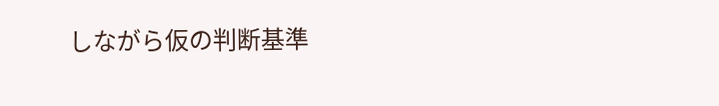しながら仮の判断基準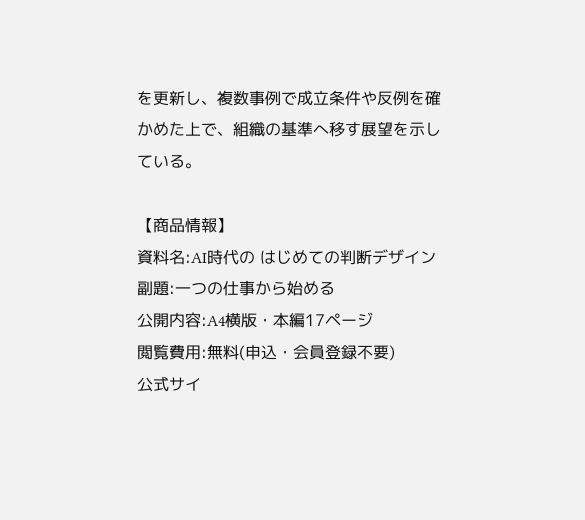を更新し、複数事例で成立条件や反例を確かめた上で、組織の基準へ移す展望を示している。

【商品情報】
資料名:AI時代の はじめての判断デザイン
副題:一つの仕事から始める
公開内容:A4横版・本編17ページ
閲覧費用:無料(申込・会員登録不要)
公式サイ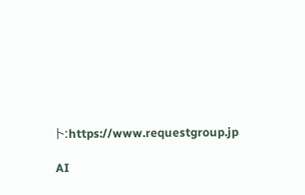ト:https://www.requestgroup.jp

AI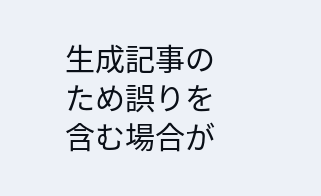生成記事のため誤りを含む場合が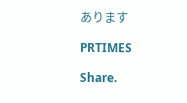あります

PRTIMES

Share.